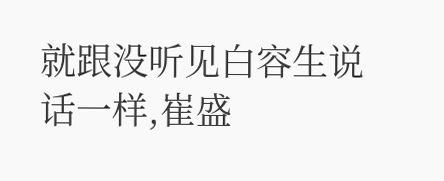就跟没听见白容生说话一样,崔盛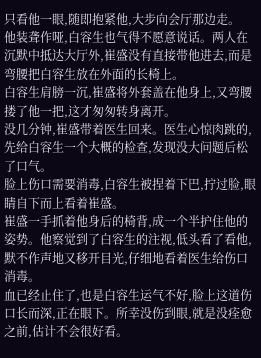只看他一眼,随即抱紧他,大步向会厅那边走。
他装聋作哑,白容生也气得不愿意说话。两人在沉默中抵达大厅外,崔盛没有直接带他进去,而是弯腰把白容生放在外面的长椅上。
白容生肩膀一沉,崔盛将外套盖在他身上,又弯腰搂了他一把,这才匆匆转身离开。
没几分钟,崔盛带着医生回来。医生心惊肉跳的,先给白容生一个大概的检查,发现没大问题后松了口气。
脸上伤口需要消毒,白容生被捏着下巴,拧过脸,眼睛自下而上看着崔盛。
崔盛一手抓着他身后的椅背,成一个半护住他的姿势。他察觉到了白容生的注视,低头看了看他,默不作声地又移开目光,仔细地看着医生给伤口消毒。
血已经止住了,也是白容生运气不好,脸上这道伤口长而深,正在眼下。所幸没伤到眼,就是没痊愈之前,估计不会很好看。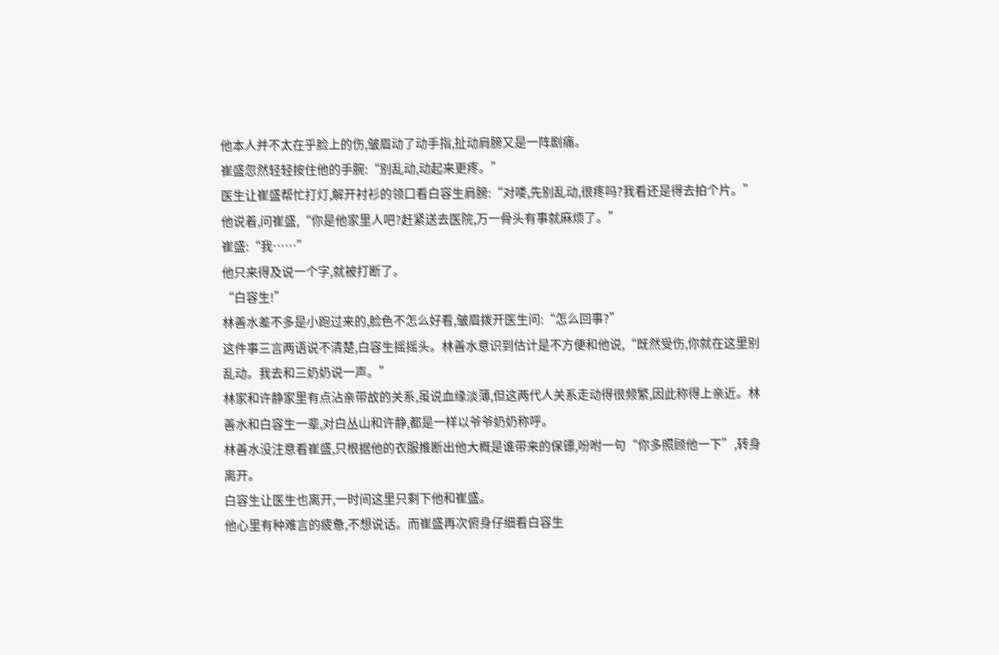他本人并不太在乎脸上的伤,皱眉动了动手指,扯动肩膀又是一阵剧痛。
崔盛忽然轻轻按住他的手腕:“别乱动,动起来更疼。”
医生让崔盛帮忙打灯,解开衬衫的领口看白容生肩膀:“对喽,先别乱动,很疼吗?我看还是得去拍个片。”
他说着,问崔盛,“你是他家里人吧?赶紧送去医院,万一骨头有事就麻烦了。”
崔盛:“我……”
他只来得及说一个字,就被打断了。
“白容生!”
林善水差不多是小跑过来的,脸色不怎么好看,皱眉拨开医生问:“怎么回事?”
这件事三言两语说不清楚,白容生摇摇头。林善水意识到估计是不方便和他说,“既然受伤,你就在这里别乱动。我去和三奶奶说一声。”
林家和许静家里有点沾亲带故的关系,虽说血缘淡薄,但这两代人关系走动得很频繁,因此称得上亲近。林善水和白容生一辈,对白丛山和许静,都是一样以爷爷奶奶称呼。
林善水没注意看崔盛,只根据他的衣服推断出他大概是谁带来的保镖,吩咐一句“你多照顾他一下”,转身离开。
白容生让医生也离开,一时间这里只剩下他和崔盛。
他心里有种难言的疲惫,不想说话。而崔盛再次俯身仔细看白容生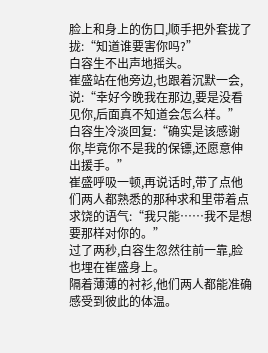脸上和身上的伤口,顺手把外套拢了拢:“知道谁要害你吗?”
白容生不出声地摇头。
崔盛站在他旁边,也跟着沉默一会,说:“幸好今晚我在那边,要是没看见你,后面真不知道会怎么样。”
白容生冷淡回复:“确实是该感谢你,毕竟你不是我的保镖,还愿意伸出援手。”
崔盛呼吸一顿,再说话时,带了点他们两人都熟悉的那种求和里带着点求饶的语气:“我只能……我不是想要那样对你的。”
过了两秒,白容生忽然往前一靠,脸也埋在崔盛身上。
隔着薄薄的衬衫,他们两人都能准确感受到彼此的体温。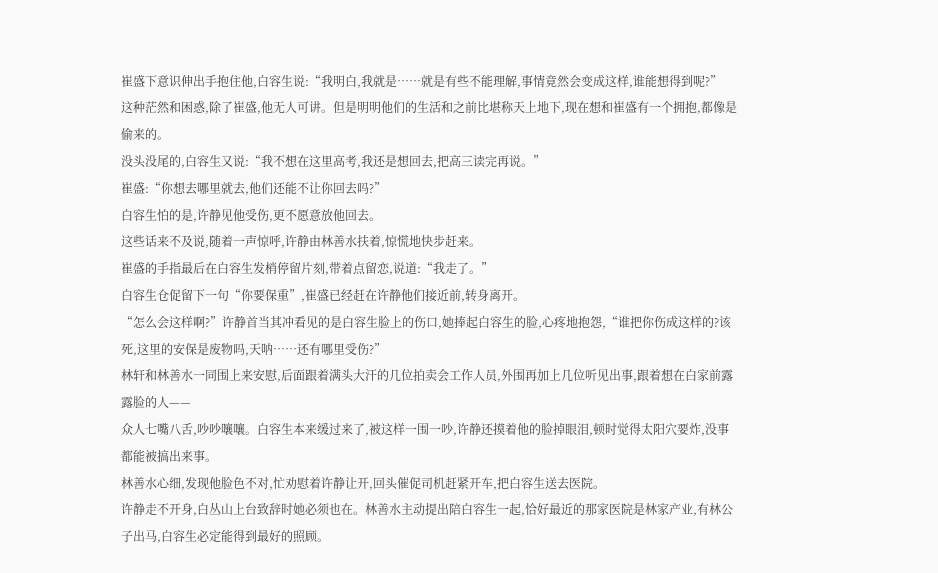崔盛下意识伸出手抱住他,白容生说:“我明白,我就是……就是有些不能理解,事情竟然会变成这样,谁能想得到呢?”
这种茫然和困惑,除了崔盛,他无人可讲。但是明明他们的生活和之前比堪称天上地下,现在想和崔盛有一个拥抱,都像是偷来的。
没头没尾的,白容生又说:“我不想在这里高考,我还是想回去,把高三读完再说。”
崔盛:“你想去哪里就去,他们还能不让你回去吗?”
白容生怕的是,许静见他受伤,更不愿意放他回去。
这些话来不及说,随着一声惊呼,许静由林善水扶着,惊慌地快步赶来。
崔盛的手指最后在白容生发梢停留片刻,带着点留恋,说道:“我走了。”
白容生仓促留下一句“你要保重”,崔盛已经赶在许静他们接近前,转身离开。
“怎么会这样啊?”许静首当其冲看见的是白容生脸上的伤口,她捧起白容生的脸,心疼地抱怨,“谁把你伤成这样的?该死,这里的安保是废物吗,天呐……还有哪里受伤?”
林轩和林善水一同围上来安慰,后面跟着满头大汗的几位拍卖会工作人员,外围再加上几位听见出事,跟着想在白家前露露脸的人——
众人七嘴八舌,吵吵嚷嚷。白容生本来缓过来了,被这样一围一吵,许静还摸着他的脸掉眼泪,顿时觉得太阳穴要炸,没事都能被搞出来事。
林善水心细,发现他脸色不对,忙劝慰着许静让开,回头催促司机赶紧开车,把白容生送去医院。
许静走不开身,白丛山上台致辞时她必须也在。林善水主动提出陪白容生一起,恰好最近的那家医院是林家产业,有林公子出马,白容生必定能得到最好的照顾。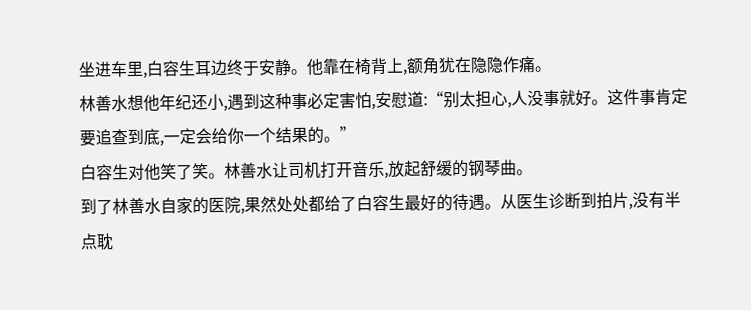坐进车里,白容生耳边终于安静。他靠在椅背上,额角犹在隐隐作痛。
林善水想他年纪还小,遇到这种事必定害怕,安慰道:“别太担心,人没事就好。这件事肯定要追查到底,一定会给你一个结果的。”
白容生对他笑了笑。林善水让司机打开音乐,放起舒缓的钢琴曲。
到了林善水自家的医院,果然处处都给了白容生最好的待遇。从医生诊断到拍片,没有半点耽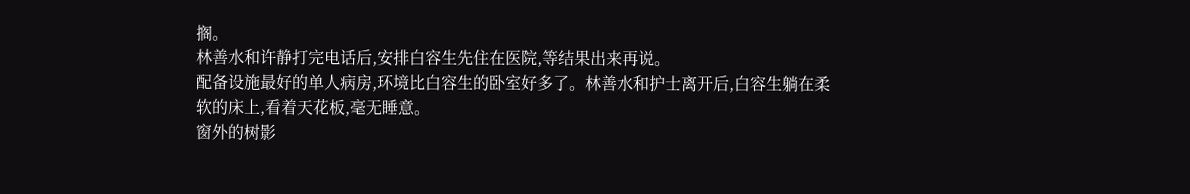搁。
林善水和许静打完电话后,安排白容生先住在医院,等结果出来再说。
配备设施最好的单人病房,环境比白容生的卧室好多了。林善水和护士离开后,白容生躺在柔软的床上,看着天花板,毫无睡意。
窗外的树影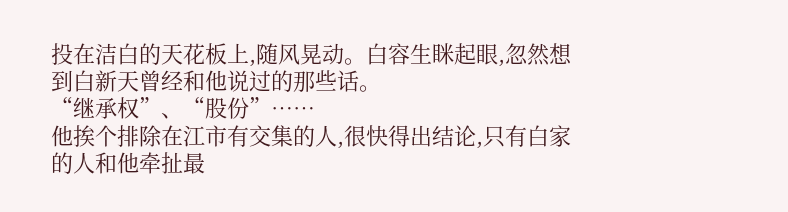投在洁白的天花板上,随风晃动。白容生眯起眼,忽然想到白新天曾经和他说过的那些话。
“继承权”、“股份”……
他挨个排除在江市有交集的人,很快得出结论,只有白家的人和他牵扯最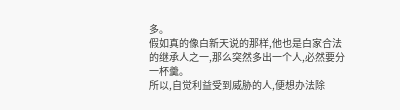多。
假如真的像白新天说的那样,他也是白家合法的继承人之一,那么突然多出一个人,必然要分一杯羹。
所以,自觉利益受到威胁的人,便想办法除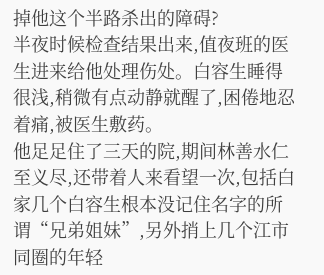掉他这个半路杀出的障碍?
半夜时候检查结果出来,值夜班的医生进来给他处理伤处。白容生睡得很浅,稍微有点动静就醒了,困倦地忍着痛,被医生敷药。
他足足住了三天的院,期间林善水仁至义尽,还带着人来看望一次,包括白家几个白容生根本没记住名字的所谓“兄弟姐妹”,另外捎上几个江市同圈的年轻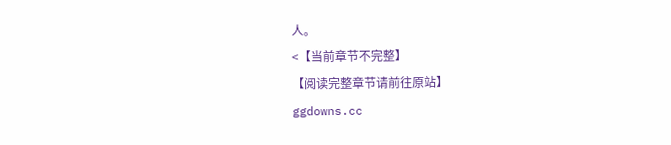人。
<【当前章节不完整】
【阅读完整章节请前往原站】
ggdowns.cc